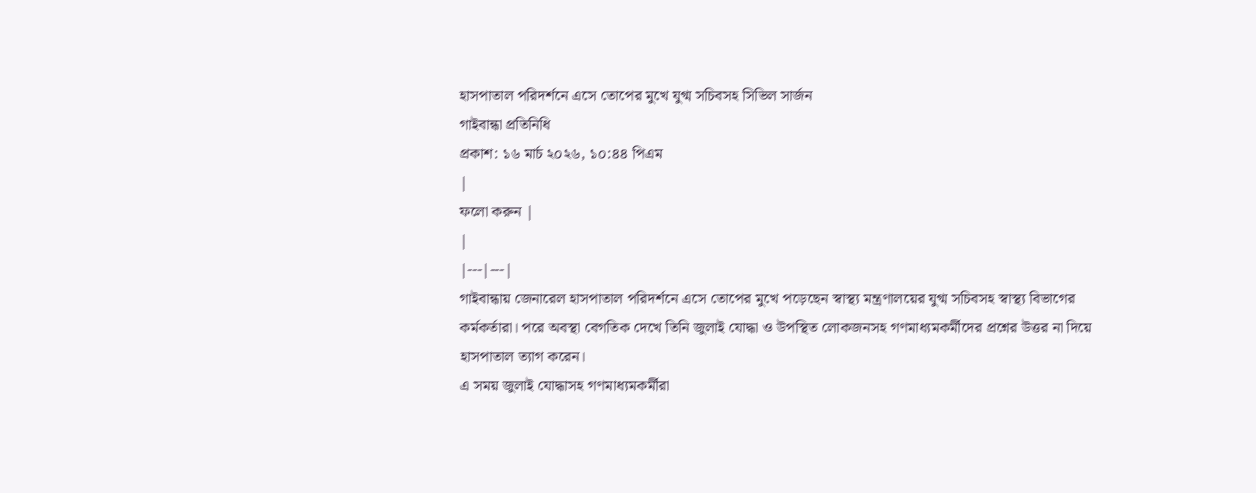হাসপাতাল পরিদর্শনে এসে তোপের মুখে যুগ্ম সচিবসহ সিভিল সার্জন
গাইবান্ধা প্রতিনিধি
প্রকাশ: ১৬ মার্চ ২০২৬, ১০:৪৪ পিএম
|
ফলো করুন |
|
|---|---|
গাইবান্ধায় জেনারেল হাসপাতাল পরিদর্শনে এসে তোপের মুখে পড়েছেন স্বাস্থ্য মন্ত্রণালয়ের যুগ্ম সচিবসহ স্বাস্থ্য বিভাগের কর্মকর্তারা। পরে অবস্থা বেগতিক দেখে তিনি জুলাই যোদ্ধা ও উপস্থিত লোকজনসহ গণমাধ্যমকর্মীদের প্রশ্নের উত্তর না দিয়ে হাসপাতাল ত্যাগ করেন।
এ সময় জুলাই যোদ্ধাসহ গণমাধ্যমকর্মীরা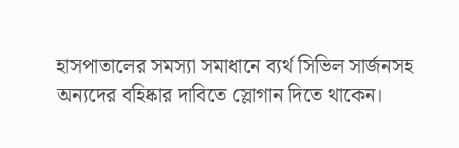হাসপাতালের সমস্যা সমাধানে ব্যর্থ সিভিল সার্জনসহ অন্যদের বহিষ্কার দাবিতে স্লোগান দিতে থাকেন।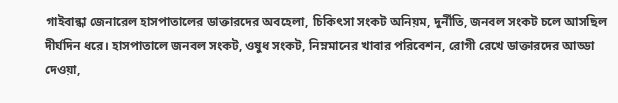গাইবান্ধা জেনারেল হাসপাতালের ডাক্তারদের অবহেলা, চিকিৎসা সংকট অনিয়ম, দুর্নীতি, জনবল সংকট চলে আসছিল দীর্ঘদিন ধরে। হাসপাতালে জনবল সংকট, ওষুধ সংকট, নিম্নমানের খাবার পরিবেশন, রোগী রেখে ডাক্তারদের আড্ডা দেওয়া,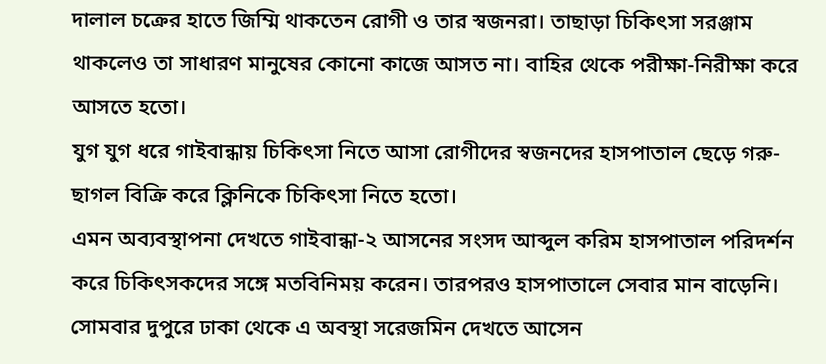দালাল চক্রের হাতে জিম্মি থাকতেন রোগী ও তার স্বজনরা। তাছাড়া চিকিৎসা সরঞ্জাম থাকলেও তা সাধারণ মানুষের কোনো কাজে আসত না। বাহির থেকে পরীক্ষা-নিরীক্ষা করে আসতে হতো।
যুগ যুগ ধরে গাইবান্ধায় চিকিৎসা নিতে আসা রোগীদের স্বজনদের হাসপাতাল ছেড়ে গরু-ছাগল বিক্রি করে ক্লিনিকে চিকিৎসা নিতে হতো।
এমন অব্যবস্থাপনা দেখতে গাইবান্ধা-২ আসনের সংসদ আব্দুল করিম হাসপাতাল পরিদর্শন করে চিকিৎসকদের সঙ্গে মতবিনিময় করেন। তারপরও হাসপাতালে সেবার মান বাড়েনি।
সোমবার দুপুরে ঢাকা থেকে এ অবস্থা সরেজমিন দেখতে আসেন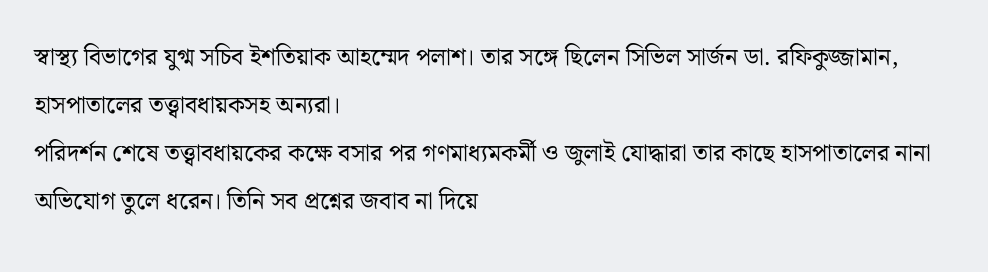স্বাস্থ্য বিভাগের যুগ্ম সচিব ইশতিয়াক আহম্মেদ পলাশ। তার সঙ্গে ছিলেন সিভিল সার্জন ডা. রফিকুজ্জামান, হাসপাতালের তত্ত্বাবধায়কসহ অন্যরা।
পরিদর্শন শেষে তত্ত্বাবধায়কের কক্ষে বসার পর গণমাধ্যমকর্মী ও জুলাই যোদ্ধারা তার কাছে হাসপাতালের নানা অভিযোগ তুলে ধরেন। তিনি সব প্রশ্নের জবাব না দিয়ে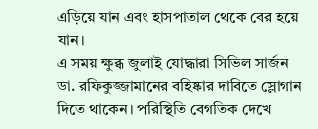এড়িয়ে যান এবং হাসপাতাল থেকে বের হয়ে যান।
এ সময় ক্ষুব্ধ জুলাই যোদ্ধারা সিভিল সার্জন ডা. রফিকুজ্জামানের বহিষ্কার দাবিতে স্লোগান দিতে থাকেন। পরিস্থিতি বেগতিক দেখে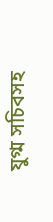যুগ্ম সচিবসহ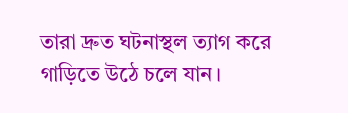তারা দ্রুত ঘটনাস্থল ত্যাগ করে গাড়িতে উঠে চলে যান।